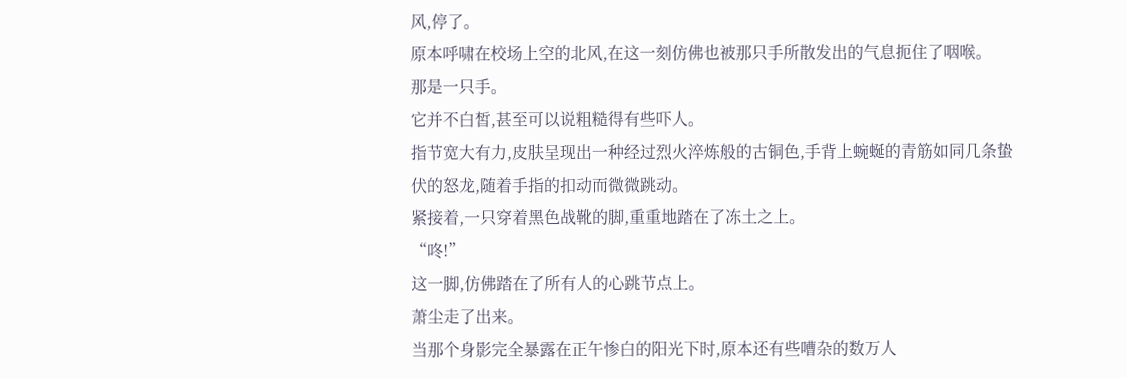风,停了。
原本呼啸在校场上空的北风,在这一刻仿佛也被那只手所散发出的气息扼住了咽喉。
那是一只手。
它并不白皙,甚至可以说粗糙得有些吓人。
指节宽大有力,皮肤呈现出一种经过烈火淬炼般的古铜色,手背上蜿蜒的青筋如同几条蛰伏的怒龙,随着手指的扣动而微微跳动。
紧接着,一只穿着黑色战靴的脚,重重地踏在了冻土之上。
“咚!”
这一脚,仿佛踏在了所有人的心跳节点上。
萧尘走了出来。
当那个身影完全暴露在正午惨白的阳光下时,原本还有些嘈杂的数万人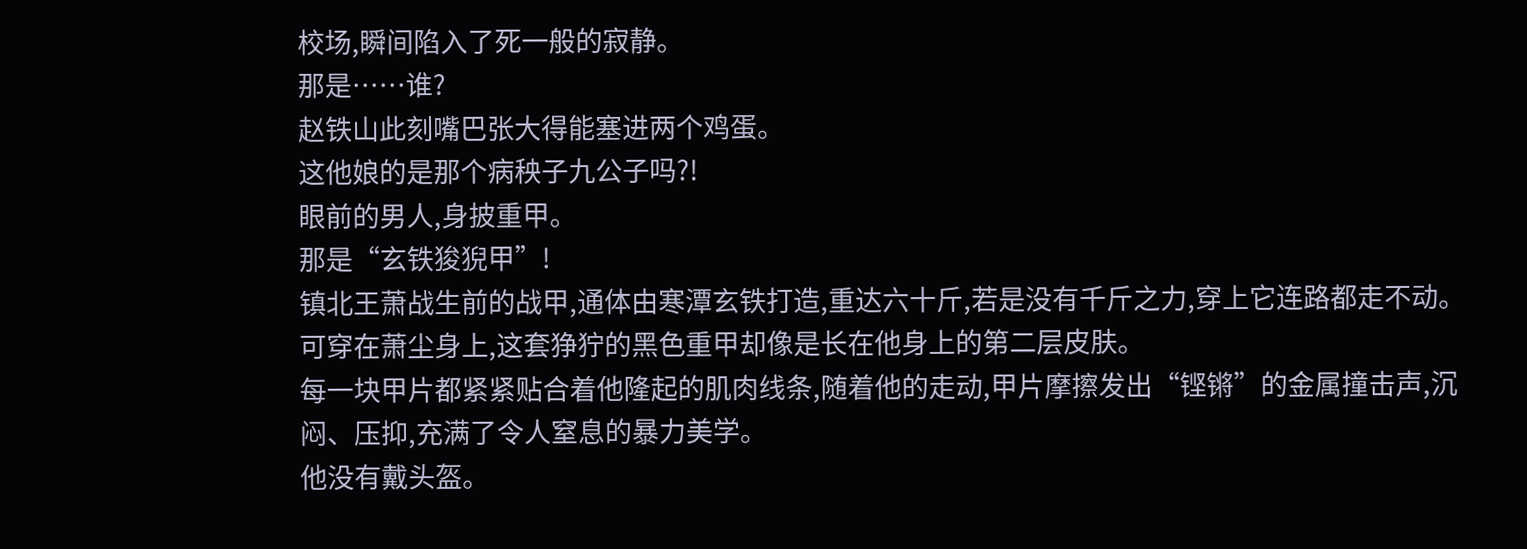校场,瞬间陷入了死一般的寂静。
那是……谁?
赵铁山此刻嘴巴张大得能塞进两个鸡蛋。
这他娘的是那个病秧子九公子吗?!
眼前的男人,身披重甲。
那是“玄铁狻猊甲”!
镇北王萧战生前的战甲,通体由寒潭玄铁打造,重达六十斤,若是没有千斤之力,穿上它连路都走不动。
可穿在萧尘身上,这套狰狞的黑色重甲却像是长在他身上的第二层皮肤。
每一块甲片都紧紧贴合着他隆起的肌肉线条,随着他的走动,甲片摩擦发出“铿锵”的金属撞击声,沉闷、压抑,充满了令人窒息的暴力美学。
他没有戴头盔。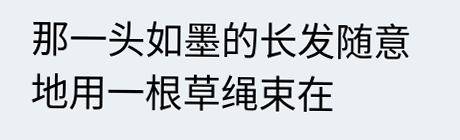那一头如墨的长发随意地用一根草绳束在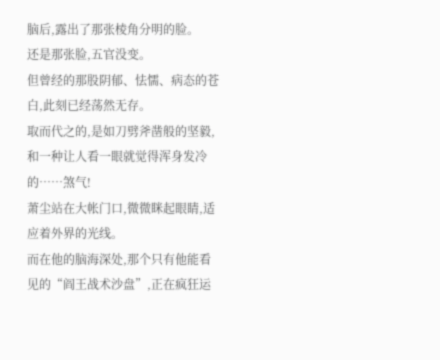脑后,露出了那张棱角分明的脸。
还是那张脸,五官没变。
但曾经的那股阴郁、怯懦、病态的苍白,此刻已经荡然无存。
取而代之的,是如刀劈斧凿般的坚毅,和一种让人看一眼就觉得浑身发冷的……煞气!
萧尘站在大帐门口,微微眯起眼睛,适应着外界的光线。
而在他的脑海深处,那个只有他能看见的“阎王战术沙盘”,正在疯狂运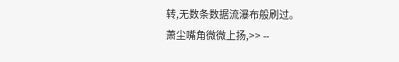转,无数条数据流瀑布般刷过。
萧尘嘴角微微上扬,>> --